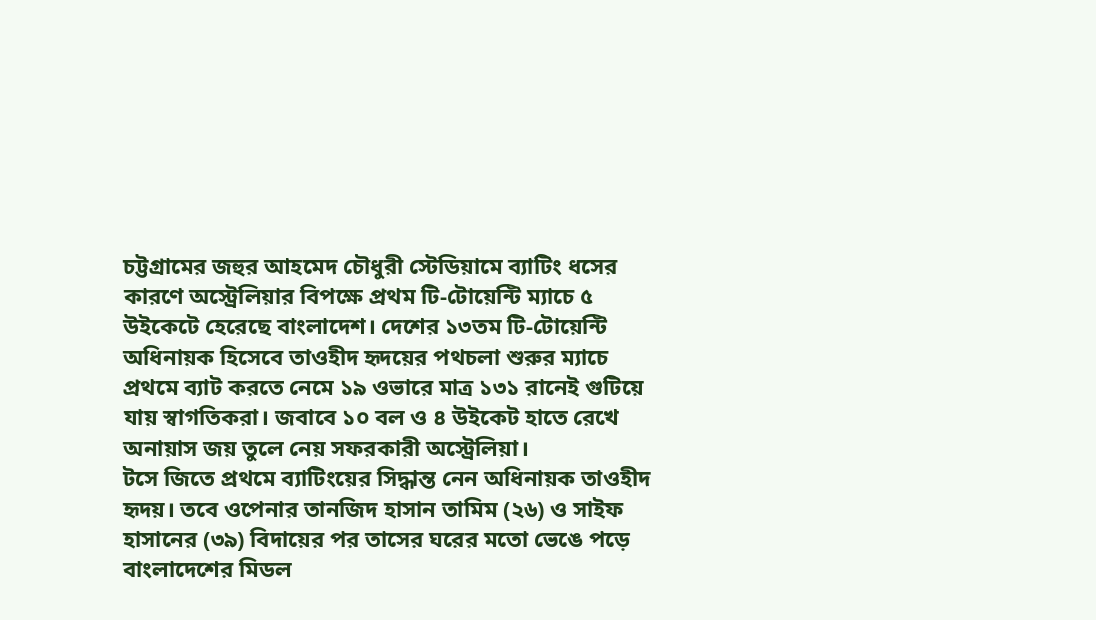চট্টগ্রামের জহুর আহমেদ চৌধুরী স্টেডিয়ামে ব্যাটিং ধসের কারণে অস্ট্রেলিয়ার বিপক্ষে প্রথম টি-টোয়েন্টি ম্যাচে ৫ উইকেটে হেরেছে বাংলাদেশ। দেশের ১৩তম টি-টোয়েন্টি অধিনায়ক হিসেবে তাওহীদ হৃদয়ের পথচলা শুরুর ম্যাচে প্রথমে ব্যাট করতে নেমে ১৯ ওভারে মাত্র ১৩১ রানেই গুটিয়ে যায় স্বাগতিকরা। জবাবে ১০ বল ও ৪ উইকেট হাতে রেখে অনায়াস জয় তুলে নেয় সফরকারী অস্ট্রেলিয়া।
টসে জিতে প্রথমে ব্যাটিংয়ের সিদ্ধান্ত নেন অধিনায়ক তাওহীদ হৃদয়। তবে ওপেনার তানজিদ হাসান তামিম (২৬) ও সাইফ হাসানের (৩৯) বিদায়ের পর তাসের ঘরের মতো ভেঙে পড়ে বাংলাদেশের মিডল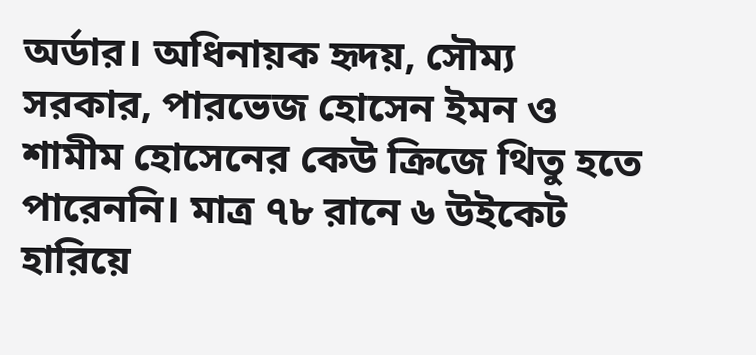অর্ডার। অধিনায়ক হৃদয়, সৌম্য সরকার, পারভেজ হোসেন ইমন ও শামীম হোসেনের কেউ ক্রিজে থিতু হতে পারেননি। মাত্র ৭৮ রানে ৬ উইকেট হারিয়ে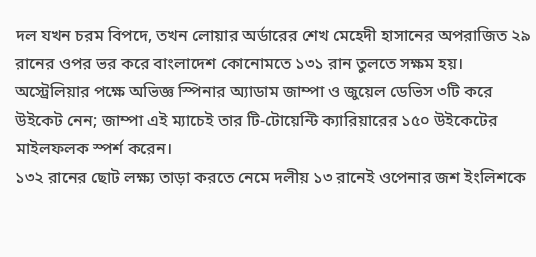দল যখন চরম বিপদে, তখন লোয়ার অর্ডারের শেখ মেহেদী হাসানের অপরাজিত ২৯ রানের ওপর ভর করে বাংলাদেশ কোনোমতে ১৩১ রান তুলতে সক্ষম হয়। অস্ট্রেলিয়ার পক্ষে অভিজ্ঞ স্পিনার অ্যাডাম জাম্পা ও জুয়েল ডেভিস ৩টি করে উইকেট নেন; জাম্পা এই ম্যাচেই তার টি-টোয়েন্টি ক্যারিয়ারের ১৫০ উইকেটের মাইলফলক স্পর্শ করেন।
১৩২ রানের ছোট লক্ষ্য তাড়া করতে নেমে দলীয় ১৩ রানেই ওপেনার জশ ইংলিশকে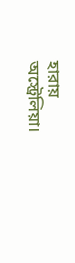হারায় অস্ট্রেলিয়া।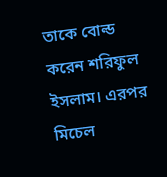তাকে বোল্ড করেন শরিফুল ইসলাম। এরপর মিচেল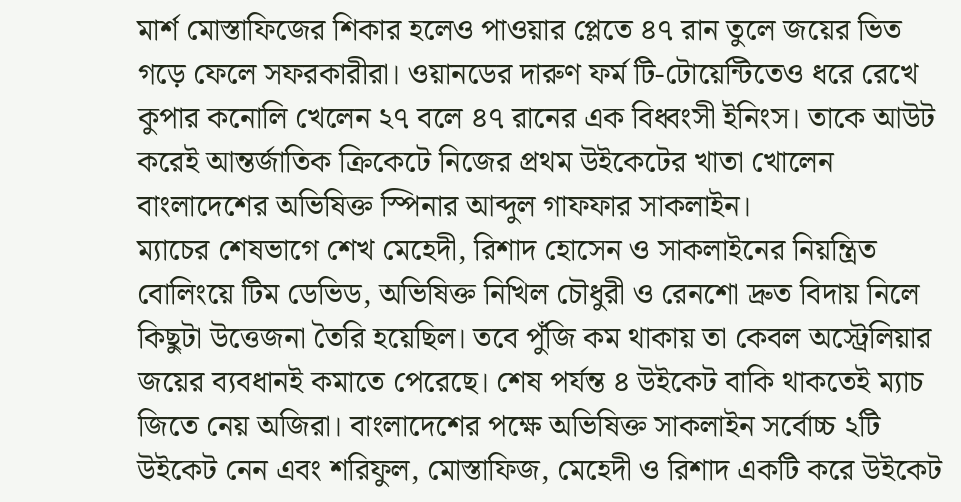মার্শ মোস্তাফিজের শিকার হলেও পাওয়ার প্লেতে ৪৭ রান তুলে জয়ের ভিত গড়ে ফেলে সফরকারীরা। ওয়ানডের দারুণ ফর্ম টি-টোয়েন্টিতেও ধরে রেখে কুপার কনোলি খেলেন ২৭ বলে ৪৭ রানের এক বিধ্বংসী ইনিংস। তাকে আউট করেই আন্তর্জাতিক ক্রিকেটে নিজের প্রথম উইকেটের খাতা খোলেন বাংলাদেশের অভিষিক্ত স্পিনার আব্দুল গাফফার সাকলাইন।
ম্যাচের শেষভাগে শেখ মেহেদী, রিশাদ হোসেন ও সাকলাইনের নিয়ন্ত্রিত বোলিংয়ে টিম ডেভিড, অভিষিক্ত নিখিল চৌধুরী ও রেনশো দ্রুত বিদায় নিলে কিছুটা উত্তেজনা তৈরি হয়েছিল। তবে পুঁজি কম থাকায় তা কেবল অস্ট্রেলিয়ার জয়ের ব্যবধানই কমাতে পেরেছে। শেষ পর্যন্ত ৪ উইকেট বাকি থাকতেই ম্যাচ জিতে নেয় অজিরা। বাংলাদেশের পক্ষে অভিষিক্ত সাকলাইন সর্বোচ্চ ২টি উইকেট নেন এবং শরিফুল, মোস্তাফিজ, মেহেদী ও রিশাদ একটি করে উইকেট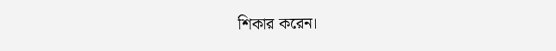শিকার করেন।